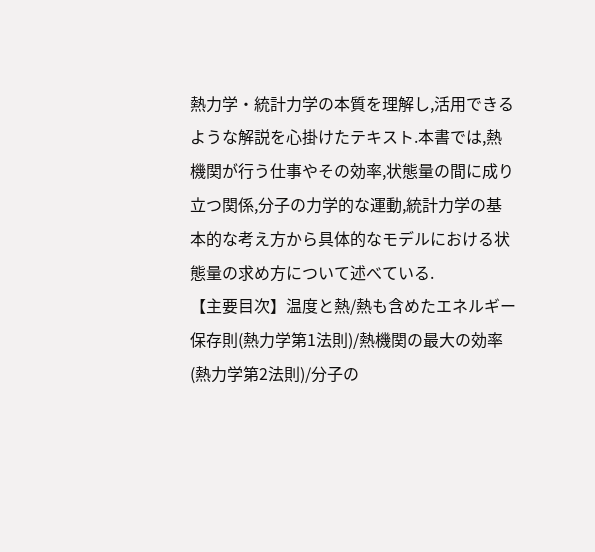熱力学・統計力学の本質を理解し,活用できるような解説を心掛けたテキスト.本書では,熱機関が行う仕事やその効率,状態量の間に成り立つ関係,分子の力学的な運動,統計力学の基本的な考え方から具体的なモデルにおける状態量の求め方について述べている.
【主要目次】温度と熱/熱も含めたエネルギー保存則(熱力学第1法則)/熱機関の最大の効率(熱力学第2法則)/分子の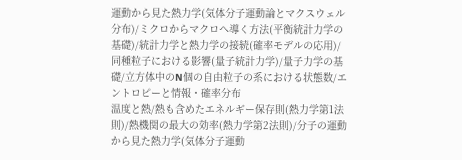運動から見た熱力学(気体分子運動論とマクスウェル分布)/ミクロからマクロへ導く方法(平衡統計力学の基礎)/統計力学と熱力学の接続(確率モデルの応用)/同種粒子における影響(量子統計力学)/量子力学の基礎/立方体中のN個の自由粒子の系における状態数/エントロピーと情報・確率分布
温度と熱/熱も含めたエネルギー保存則(熱力学第1法則)/熱機関の最大の効率(熱力学第2法則)/分子の運動から見た熱力学(気体分子運動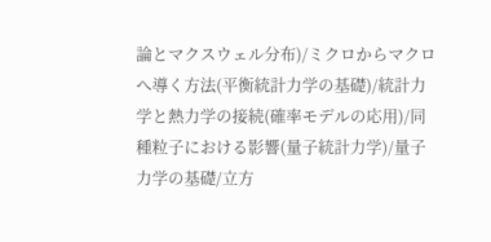論とマクスウェル分布)/ミクロからマクロへ導く方法(平衡統計力学の基礎)/統計力学と熱力学の接続(確率モデルの応用)/同種粒子における影響(量子統計力学)/量子力学の基礎/立方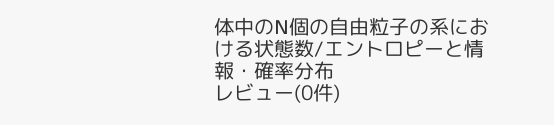体中のN個の自由粒子の系における状態数/エントロピーと情報・確率分布
レビュー(0件)